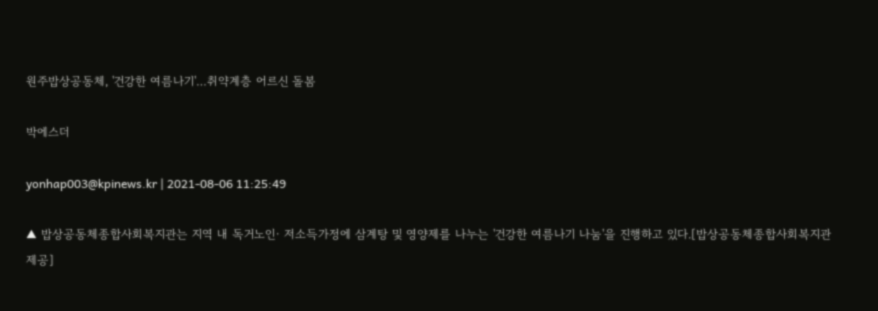원주밥상공동체, '건강한 여름나기'…취약계층 어르신 돌봄

박에스더

yonhap003@kpinews.kr | 2021-08-06 11:25:49

▲ 밥상공동체종합사회복지관는 지역 내 독거노인· 저소득가정에 삼계탕 및 영양제를 나누는 '건강한 여름나기 나눔'을 진행하고 있다.[밥상공동체종합사회복지관 제공]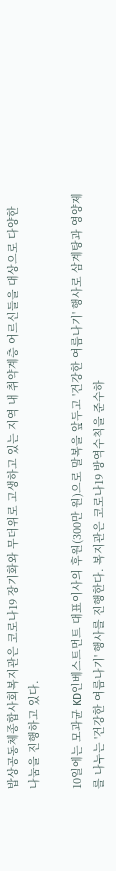밥상공동체종합사회복지관은 코로나19 장기화와 무더위로 고생하고 있는 지역 내 취약계층 어르신들을 대상으로 다양한 나눔을 진행하고 있다.

10일에는 모과균 KD인베스트먼트 대표이사의 후원(300만 원)으로 말복을 앞두고 '건강한 여름나기' 행사로 삼계탕과 영양제를 나누는 '건강한 여름나기' 행사를 진행한다. 복지관은 코로나19 방역수칙을 준수하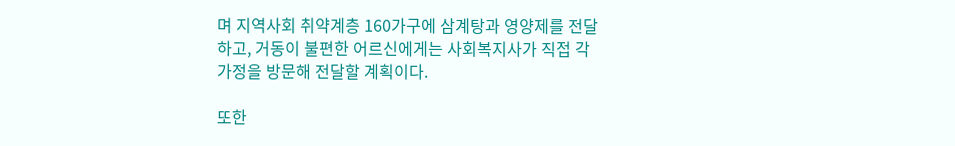며 지역사회 취약계층 160가구에 삼계탕과 영양제를 전달하고, 거동이 불편한 어르신에게는 사회복지사가 직접 각 가정을 방문해 전달할 계획이다.

또한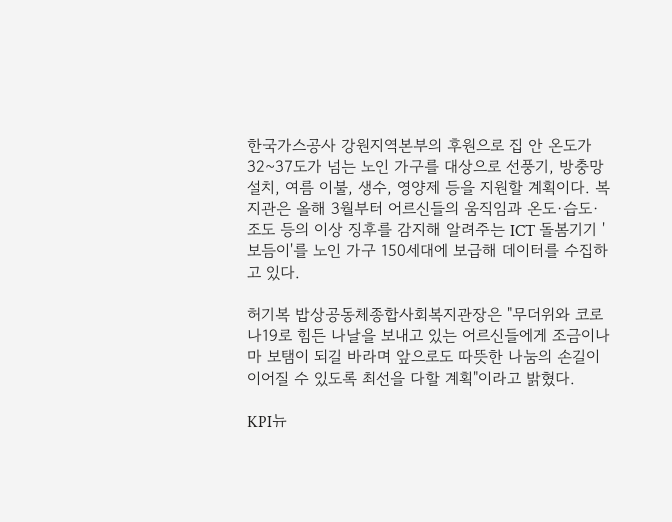한국가스공사 강원지역본부의 후원으로 집 안 온도가 32~37도가 넘는 노인 가구를 대상으로 선풍기, 방충망 설치, 여름 이불, 생수, 영양제 등을 지원할 계획이다. 복지관은 올해 3월부터 어르신들의 움직임과 온도·습도·조도 등의 이상 징후를 감지해 알려주는 ICT 돌봄기기 '보듬이'를 노인 가구 150세대에 보급해 데이터를 수집하고 있다.

허기복 밥상공동체종합사회복지관장은 "무더위와 코로나19로 힘든 나날을 보내고 있는 어르신들에게 조금이나마 보탬이 되길 바라며 앞으로도 따뜻한 나눔의 손길이 이어질 수 있도록 최선을 다할 계획"이라고 밝혔다.

KPI뉴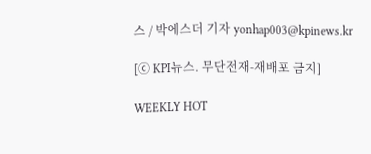스 / 박에스더 기자 yonhap003@kpinews.kr

[ⓒ KPI뉴스. 무단전재-재배포 금지]

WEEKLY HOT